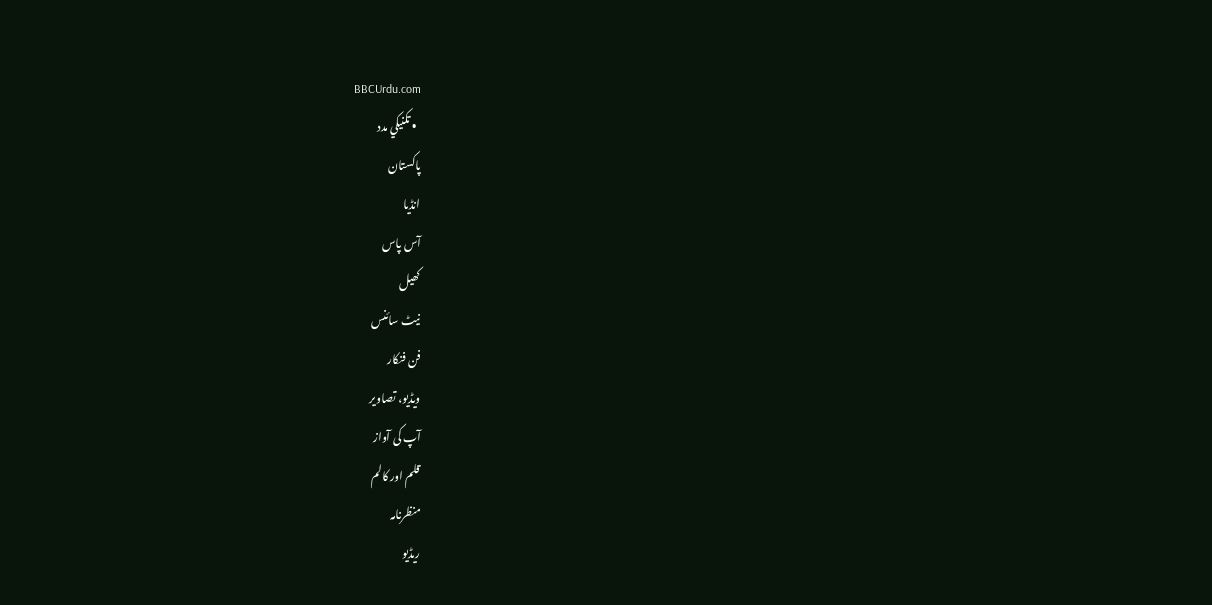BBCUrdu.com
  • تکنيکي مدد
پاکستان
انڈیا
آس پاس
کھیل
نیٹ سائنس
فن فنکار
ویڈیو، تصاویر
آپ کی آواز
قلم اور کالم
منظرنامہ
ریڈیو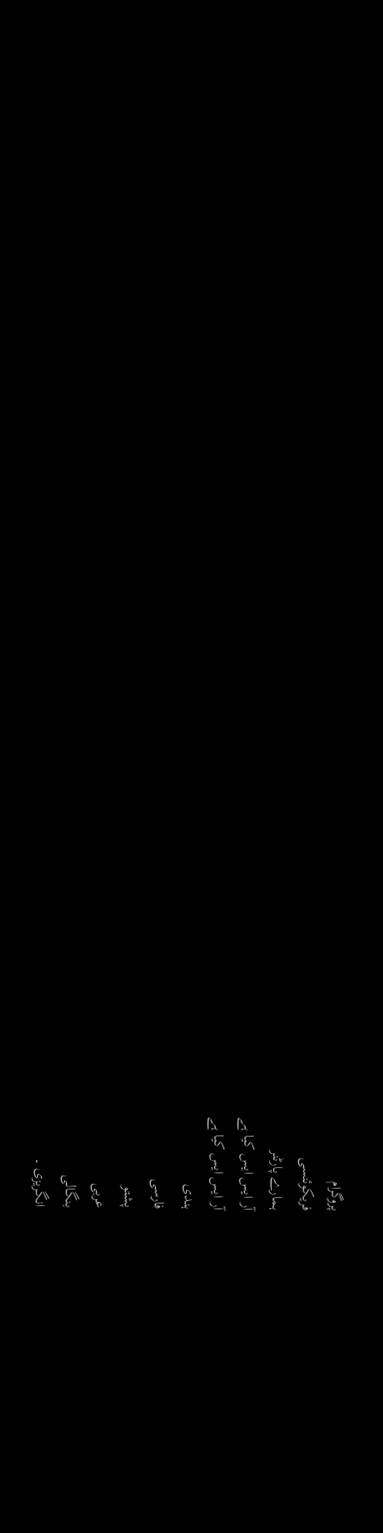پروگرام
فریکوئنسی
ہمارے پارٹنر
آر ایس ایس کیا ہے
آر ایس ایس کیا ہے
ہندی
فارسی
پشتو
عربی
بنگالی
انگریزی ۔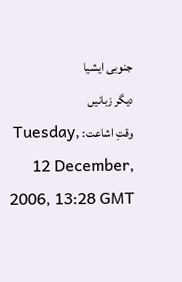جنوبی ایشیا
دیگر زبانیں
وقتِ اشاعت: Tuesday, 12 December, 2006, 13:28 GMT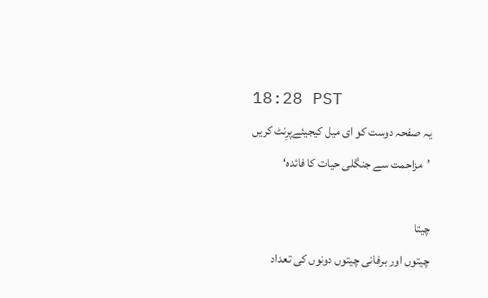18:28 PST
یہ صفحہ دوست کو ای میل کیجیئےپرِنٹ کریں
’مزاحمت سے جنگلی حیات کا فائدہ‘

چیتا
چیتوں اور برفانی چیتوں دونوں کی تعداد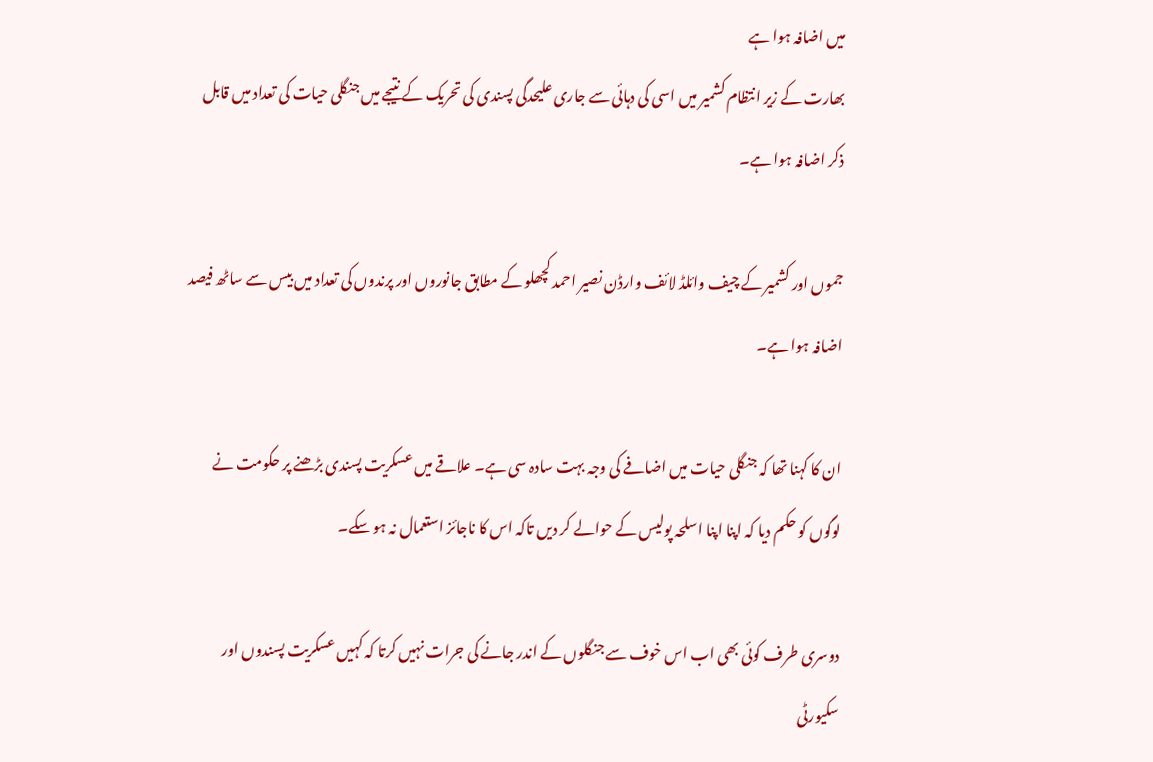میں اضافہ ہوا ہے
بھارت کے زیر انتظام کشمیر میں اسی کی دہائی سے جاری علیحدگی پسندی کی تحریک کے نتیجے میں جنگلی حیات کی تعداد میں قابل ذکر اضافہ ہوا ہے۔

جموں اور کشمیر کے چیف وائلڈ لائف وارڈن نصیر احمد کچھلو کے مطابق جانوروں اور پرندوں کی تعداد میں بیس سے ساٹھ فیصد اضافہ ہوا ہے۔

ان کا کہنا تھا کہ جنگلی حیات میں اضافے کی وجہ بہت سادہ سی ہے۔ علاقے میں عسکریت پسندی بڑھنے پر حکومت نے لوگوں کو حکم دیا کہ اپنا اپنا اسلحہ پولیس کے حوالے کر دیں تاکہ اس کا ناجائز استعمال نہ ہو سکے۔

دوسری طرف کوئی بھی اب اس خوف سے جنگلوں کے اندر جانے کی جرات نہیں کرتا کہ کہیں عسکریت پسندوں اور سکیورٹی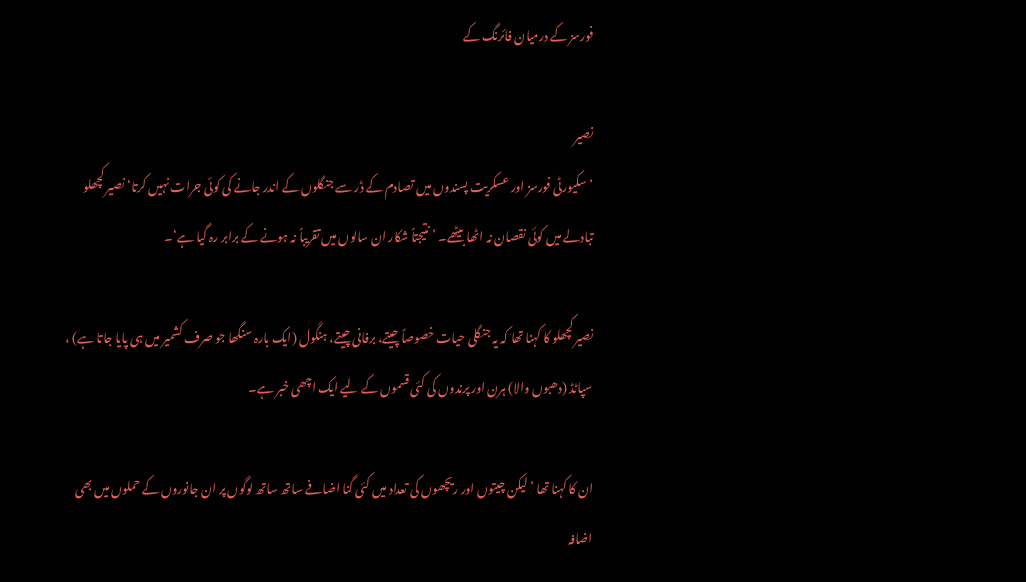فورسز کے درمیان فائرنگ کے

نصیر
’سکیورٹی فورسز اور عسکریت پسندوں میں تصادم کے ڈر سے جنگلوں کے اندر جانے کی کوئی جرات نہیں کرتا‘ نصیر کچھلو
تبادلے میں کوئی نقصان نہ اٹھا بیٹھے۔ ’ نتیجتاً شکار ان سالوں میں تقریباً نہ ہونے کے برابر رہ گیا ہے‘۔

نصیر کچھلو کا کہنا تھا کہ یہ جنگلی حیات خصوصاً چیتے، برفانی چیتے، ہنگول (ایک بارہ سنگھا جو صرف کشمیر میں ہی پایا جاتا ہے) ، سپاٹڈ (دھبوں والا) ہرن اور پرندوں کی کئی قسموں کے لیے ایک اچھی خبر ہے۔

ان کا کہنا تھا ’ لیکن چیتوں اور ریچھوں کی تعداد میں کئی گنا اضافے ساتھ ساتھ لوگوں پر ان جانوروں کے حملوں میں بھی اضافہ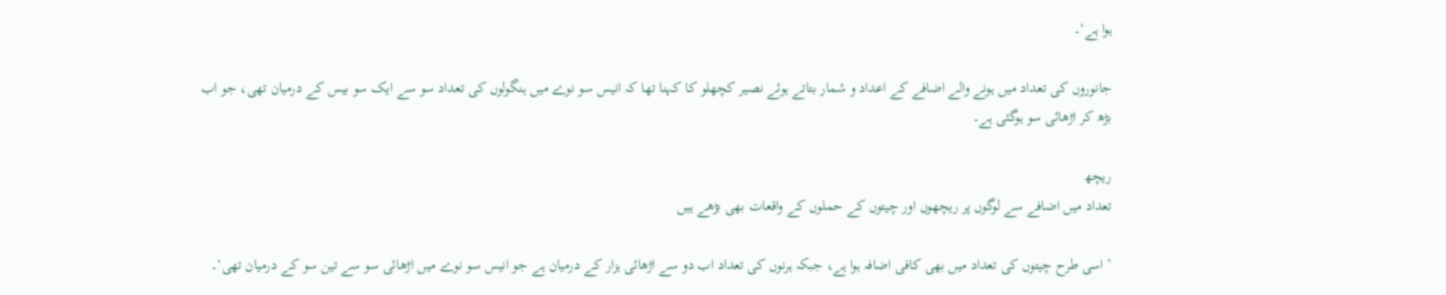ہوا ہے‘۔

جانوروں کی تعداد میں ہونے والے اضافے کے اعداد و شمار بتاتے ہوئے نصیر کچھلو کا کہنا تھا کہ انیس سو نوے میں ہنگولوں کی تعداد سو سے ایک سو بیس کے درمیان تھی، جو اب بڑھ کر اڑھائی سو ہوگئی ہے۔

ریچھ
تعداد میں اضافے سے لوگوں پر ریچھوں اور چیتوں کے حملوں کے واقعات بھی بڑھے ہیں

’ اسی طرح چیتوں کی تعداد میں بھی کافی اضافہ ہوا ہے، جبکہ ہرنوں کی تعداد اب دو سے اڑھائی ہزار کے درمیان ہے جو انیس سو نوے میں اڑھائی سو سے تین سو کے درمیان تھی‘۔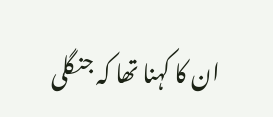ان کا کہنا تھا کہ جنگلی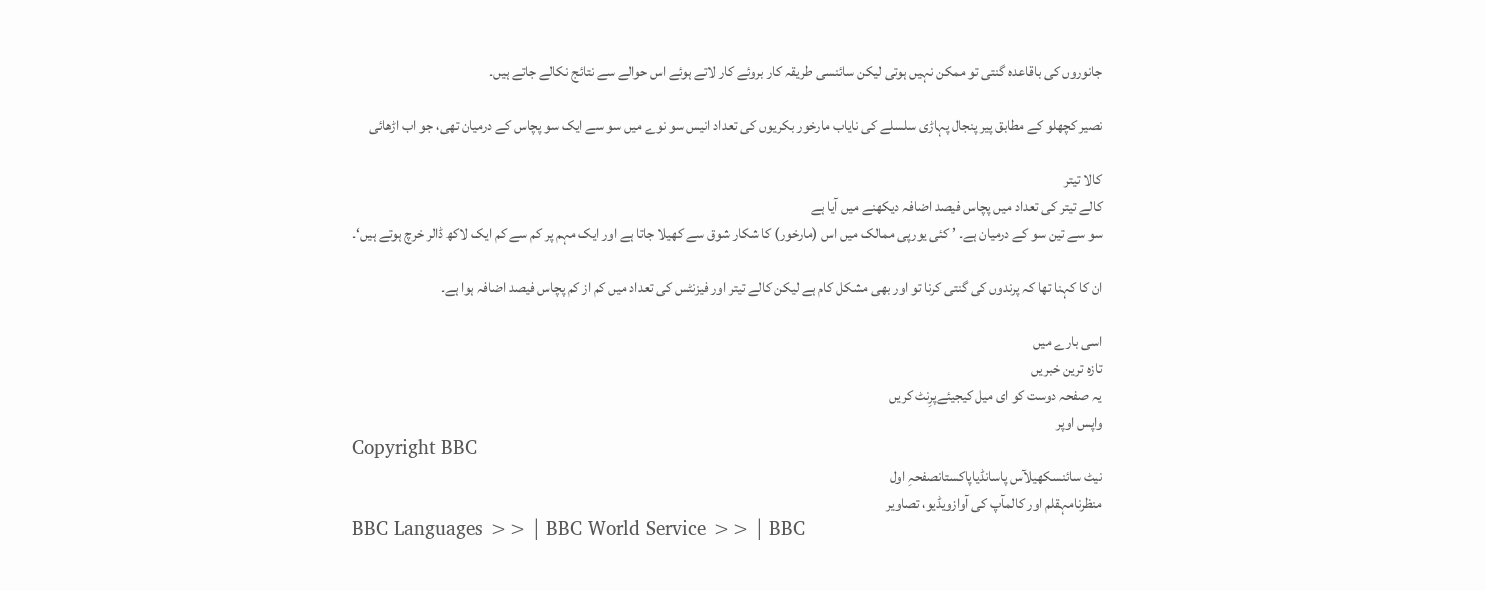جانوروں کی باقاعدہ گنتی تو ممکن نہیں ہوتی لیکن سائنسی طریقہ کار بروئے کار لاتے ہوئے اس حوالے سے نتائج نکالے جاتے ہیں۔

نصیر کچھلو کے مطابق پیر پنجال پہاڑی سلسلے کی نایاب مارخور بکریوں کی تعداد انیس سو نوے میں سو سے ایک سو پچاس کے درمیان تھی، جو اب اڑھائی

کالا تیتر
کالے تیتر کی تعداد میں پچاس فیصد اضافہ دیکھنے میں آیا ہے
سو سے تین سو کے درمیان ہے۔ ’ کئی یورپی ممالک میں اس (مارخور) کا شکار شوق سے کھیلا جاتا ہے اور ایک مہم پر کم سے کم ایک لاکھ ڈالر خرچ ہوتے ہیں‘۔

ان کا کہنا تھا کہ پرندوں کی گنتی کرنا تو اور بھی مشکل کام ہے لیکن کالے تیتر اور فیزنٹس کی تعداد میں کم از کم پچاس فیصد اضافہ ہوا ہے۔

اسی بارے میں
تازہ ترین خبریں
یہ صفحہ دوست کو ای میل کیجیئےپرِنٹ کریں
واپس اوپر
Copyright BBC
نیٹ سائنسکھیلآس پاسانڈیاپاکستانصفحہِ اول
منظرنامہقلم اور کالمآپ کی آوازویڈیو، تصاویر
BBC Languages >> | BBC World Service >> | BBC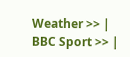Weather >> | BBC Sport >> |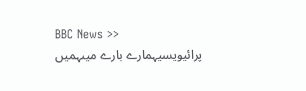BBC News >>
پرائیویسیہمارے بارے میںہمیں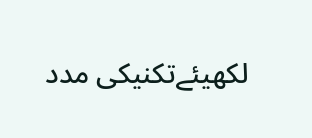لکھیئےتکنیکی مدد